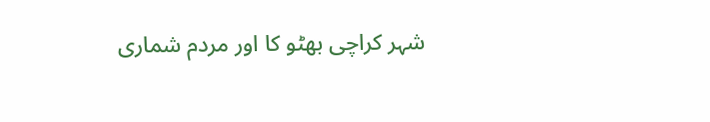شہر کراچی بھٹو کا اور مردم شماری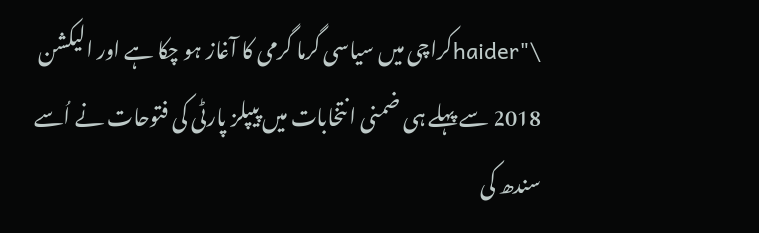\"haiderکراچی میں سیاسی گرما گرمی کا آغاز ہو چکا ہے اور الیکشن 2018 سے پہلے ہی ضمنی انتخابات میں پیپلز پارٹی کی فتوحات نے اُسے سندھ کی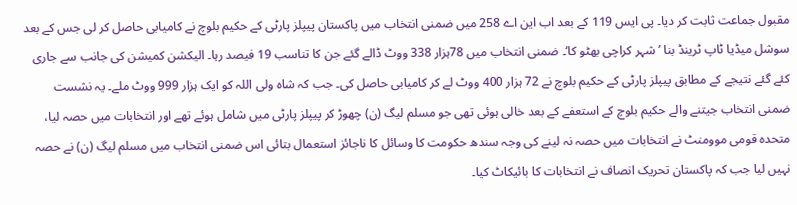مقبول جماعت ثابت کر دیا۔ پی ایس 119 کے بعد اب این اے 258 میں ضمنی انتخاب میں پاکستان پیپلز پارٹی کے حکیم بلوچ نے کامیابی حاصل کر لی جس کے بعد سوشل میڈیا ٹاپ ٹرینڈ بنا ’شہر کراچی بھٹو کا‘۔ ضمنی انتخاب میں 78ہزار 338 ووٹ ڈالے گئے جن کا تناسب 19 فیصد رہا۔ الیکشن کمیشن کی جانب سے جاری کئے گئے نتیجے کے مطابق پیپلز پارٹی کے حکیم بلوچ نے 72 ہزار 400 ووٹ لے کر کامیابی حاصل کی۔ جب کہ شاہ ولی اللہ کو ایک ہزار 999 ووٹ ملے۔ یہ نشست ضمنی انتخاب جیتنے والے حکیم بلوچ کے استعفے کے بعد خالی ہوئی تھی جو مسلم لیگ (ن) چھوڑ کر پیپلز پارٹی میں شامل ہوئے تھے اور انتخابات میں حصہ لیا، متحدہ قومی موومنٹ نے انتخابات میں حصہ نہ لینے کی وجہ سندھ حکومت کا وسائل کا ناجائز استعمال بتائی اس ضمنی انتخاب میں مسلم لیگ (ن) نے حصہ نہیں لیا جب کہ پاکستان تحریک انصاف نے انتخابات کا بائیکاٹ کیا۔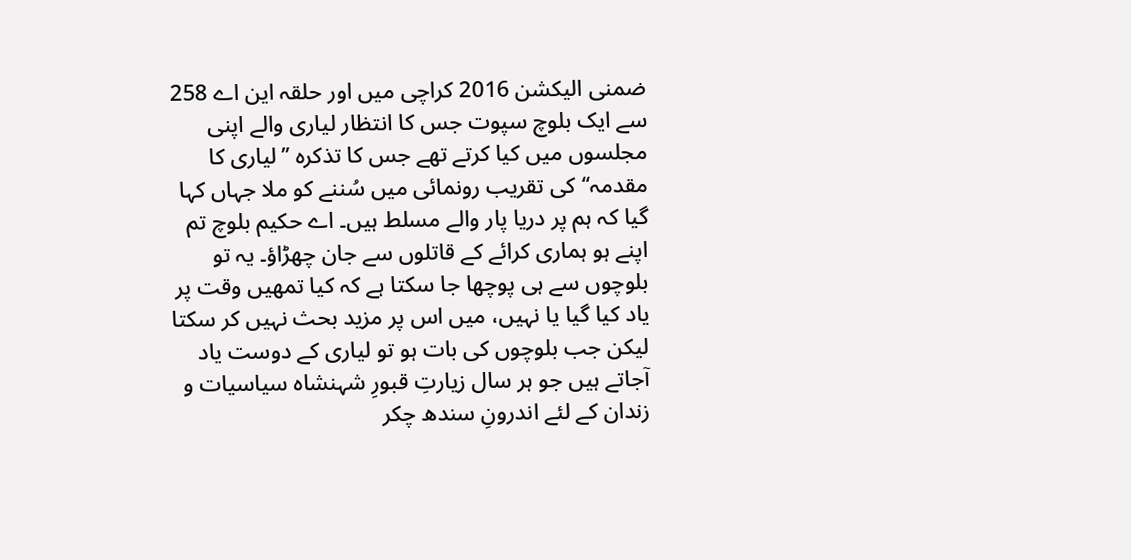ضمنی الیکشن 2016 کراچی میں اور حلقہ این اے 258 سے ایک بلوچ سپوت جس کا انتظار لیاری والے اپنی مجلسوں میں کیا کرتے تھے جس کا تذکرہ ’’لیاری کا مقدمہ‘‘ کی تقریب رونمائی میں سُننے کو ملا جہاں کہا گیا کہ ہم پر دریا پار والے مسلط ہیں۔ اے حکیم بلوچ تم اپنے ہو ہماری کرائے کے قاتلوں سے جان چھڑاؤ۔ یہ تو بلوچوں سے ہی پوچھا جا سکتا ہے کہ کیا تمھیں وقت پر یاد کیا گیا یا نہیں، میں اس پر مزید بحث نہیں کر سکتا لیکن جب بلوچوں کی بات ہو تو لیاری کے دوست یاد آجاتے ہیں جو ہر سال زیارتِ قبورِ شہنشاہ سیاسیات و زندان کے لئے اندرونِ سندھ چکر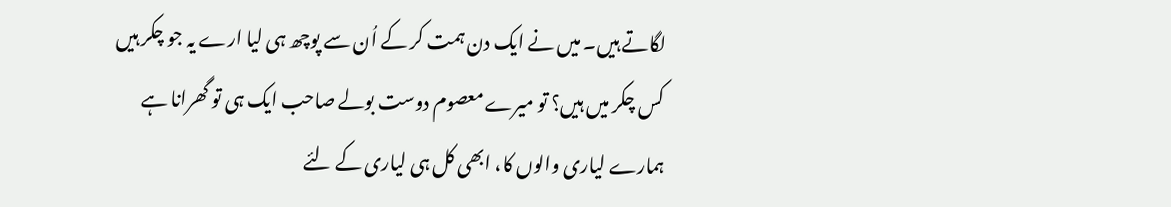لگاتے ہیں۔ میں نے ایک دن ہمت کر کے اُن سے پوچھ ہی لیا ارے یہ جو چکر ہیں کس چکر میں ہیں؟ تو میرے معصوم دوست بولے صاحب ایک ہی تو گھرانا ہے ہمارے لیاری والوں کا، ابھی کل ہی لیاری کے لئے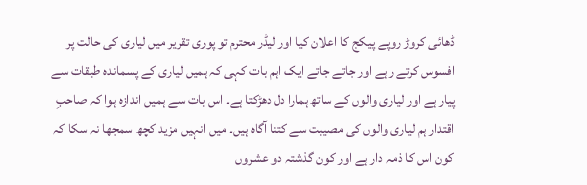ڈھائی کروڑ روپے پیکج کا اعلان کیا اور لیڈر محترم تو پوری تقریر میں لیاری کی حالت پر افسوس کرتے رہے اور جاتے جاتے ایک اہم بات کہی کہ ہمیں لیاری کے پسماندہ طبقات سے پیار ہے اور لیاری والوں کے ساتھ ہمارا دل دھڑکتا ہے۔ اس بات سے ہمیں اندازہ ہوا کہ صاحبِ اقتدار ہم لیاری والوں کی مصیبت سے کتنا آگاہ ہیں۔ میں انہیں مزید کچھ سمجھا نہ سکا کہ کون اس کا ذمہ دار ہے اور کون گذشتہ دو عشروں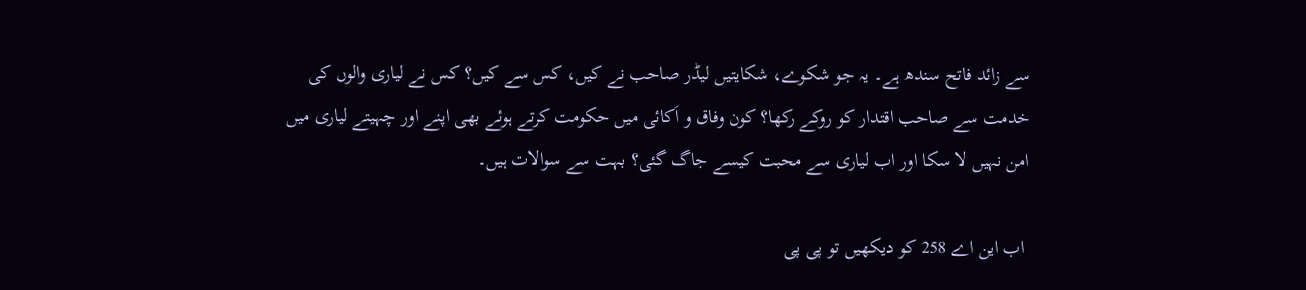سے زائد فاتح سندھ ہے۔ یہ جو شکوے، شکایتیں لیڈر صاحب نے کیں، کس سے کیں؟ کس نے لیاری والوں کی خدمت سے صاحب اقتدار کو روکے رکھا؟ کون وفاق و اَکائی میں حکومت کرتے ہوئے بھی اپنے اور چہیتے لیاری میں امن نہیں لا سکا اور اب لیاری سے محبت کیسے جاگ گئی؟ بہت سے سوالات ہیں۔

 اب این اے 258 کو دیکھیں تو پی پی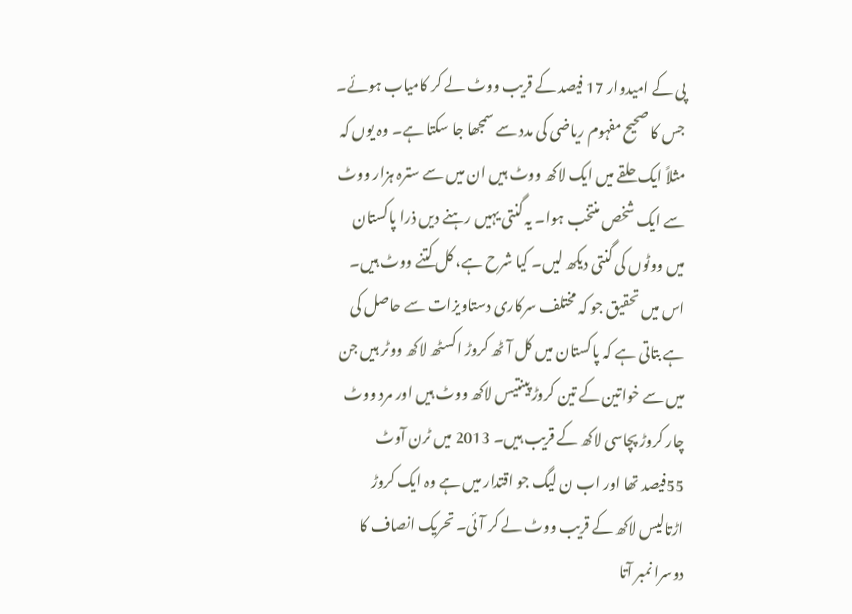پی کے امیدوار 17 فیصد کے قریب ووٹ لے کر کامیاب ہوئے۔ جس کا صحیح مفہوم ریاضی کی مدد سے سمجھا جا سکتا ہے۔ وہ یوں کہ مثلاً ایک حلقے میں ایک لاکھ ووٹ ہیں ان میں سے سترہ ہزار ووٹ سے ایک شخص منتخب ہوا۔ یہ گنتی یہیں رہنے دیں ذرا پاکستان میں ووٹوں کی گنتی دیکھ لیں۔ کیا شرح ہے، کل کتنے ووٹ ہیں۔ اس میں تحقیق جو کہ مختلف سرکاری دستاویزات سے حاصل کی ہے بتاتی ہے کہ پاکستان میں کل آٹھ کروڑ اکسٹھ لاکھ ووٹر ہیں جن میں سے خواتین کے تین کروڑ پینتیس لاکھ ووٹ ہیں اور مرد ووٹ چار کروڑ پچاسی لاکھ کے قریب ہیں۔ 2013 میں ٹرن آوٹ 55فیصد تھا اور اب ن لیگ جو اقتدار میں ہے وہ ایک کروڑ اڑتالیس لاکھ کے قریب ووٹ لے کر آئی۔ تحریک انصاف کا دوسرا نمبر آتا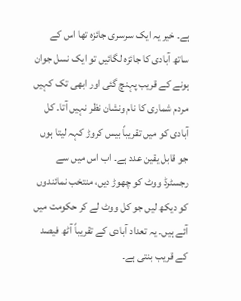ہے۔ خیر یہ ایک سرسری جائزہ تھا اس کے ساتھ آبادی کا جائزہ لگائیں تو ایک نسل جوان ہونے کے قریب پہنچ گئی اور ابھی تک کہیں مردم شماری کا نام ونشان نظر نہیں آتا۔ کل آبادی کو میں تقریباً بیس کروڑ کہہ لیتا ہوں جو قابل یقین عدد ہے۔ اب اس میں سے رجسٹرڈ ووٹ کو چھوڑ دیں، منتخب نمائندوں کو دیکھ لیں جو کل ووٹ لے کر حکومت میں آئے ہیں۔ یہ تعداد آبادی کے تقریباً آٹھ فیصد کے قریب بنتی ہے۔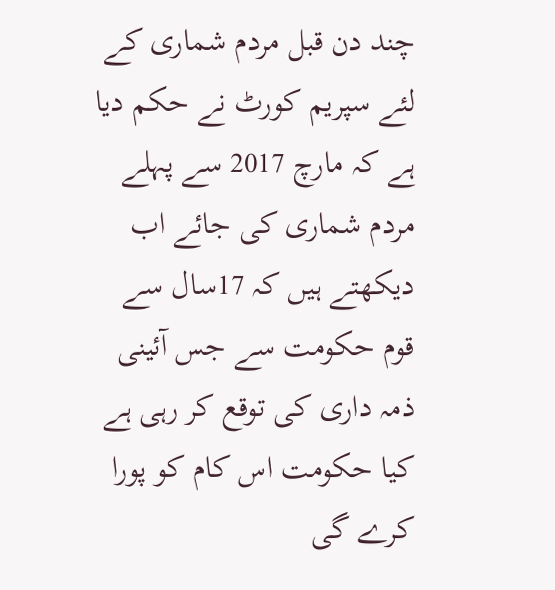چند دن قبل مردم شماری کے لئے سپریم کورٹ نے حکم دیا ہے کہ مارچ 2017 سے پہلے مردم شماری کی جائے اب دیکھتے ہیں کہ 17سال سے قوم حکومت سے جس آئینی ذمہ داری کی توقع کر رہی ہے کیا حکومت اس کام کو پورا کرے گی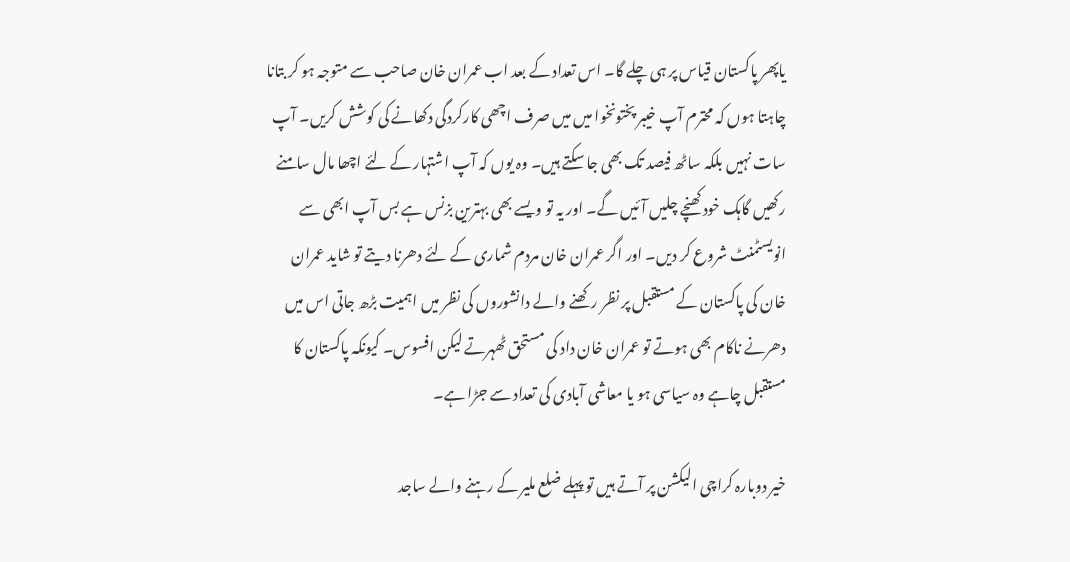یاپھر پاکستان قیاس پر ہی چلے گا۔ اس تعداد کے بعد اب عمران خان صاحب سے متوجہ ہو کر بتانا چاہتا ہوں کہ محترم آپ خیبر پختونخوا میں میں صرف اچھی کارکردگی دکھانے کی کوشش کریں۔ آپ سات نہیں بلکہ ساٹھ فیصد تک بھی جا سکتے ہیں۔ وہ یوں کہ آپ اشتہار کے لئے اچھا مال سامنے رکھیں گاہک خود کھنچے چلیں آئیں گے۔ اور یہ تو ویسے بھی بہترین بزنس ہے بس آپ ابھی سے انویسٹمنٹ شروع کر دیں۔ اور اگر عمران خان مردم شماری کے لئے دھرنا دیتے تو شاید عمران خان کی پاکستان کے مستقبل پر نظر رکھنے والے دانشوروں کی نظر میں اہمیت بڑھ جاتی اس میں دھرنے ناکام بھی ہوتے تو عمران خان داد کی مستحق ٹھہرتے لیکن افسوس۔ کیونکہ پاکستان کا مستقبل چاہے وہ سیاسی ہو یا معاشی آبادی کی تعداد سے جڑا ہے۔

خیر دوبارہ کراچی الیکشن پر آتے ہیں تو پہلے ضلع ملیر کے رہنے والے ساجد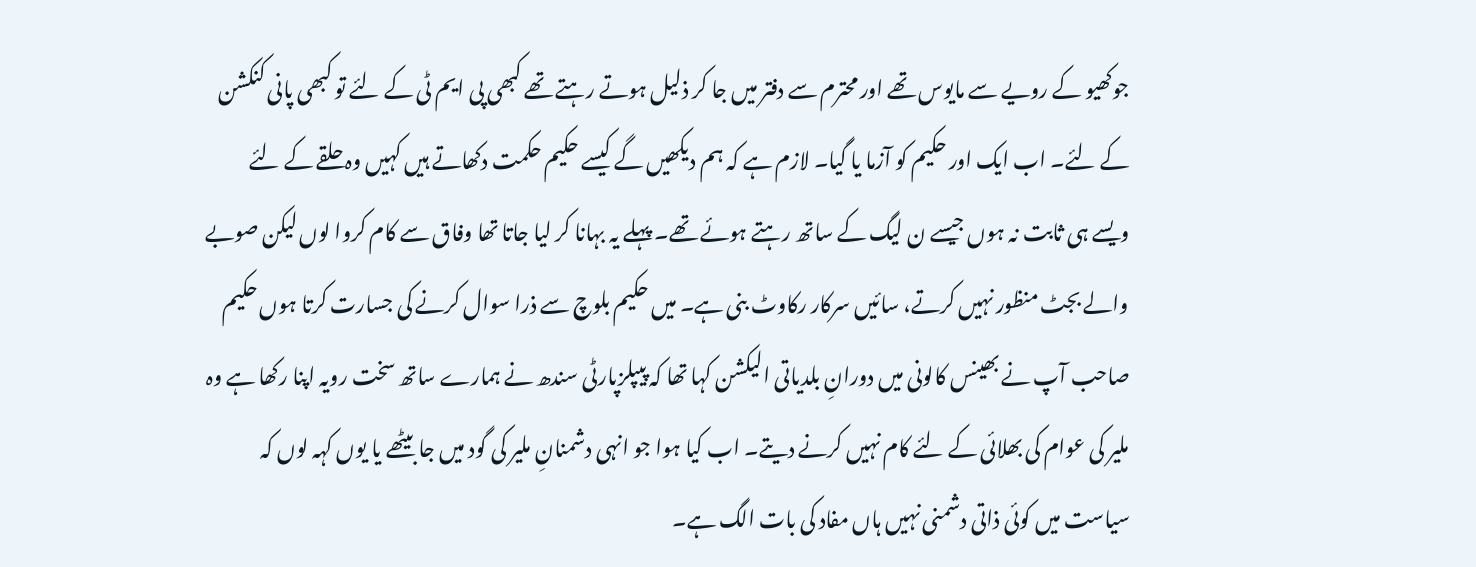جوکھیو کے رویے سے مایوس تھے اور محترم سے دفتر میں جا کر ذلیل ہوتے رہتے تھے کبھی پی ایم ٹی کے لئے تو کبھی پانی کنکشن کے لئے۔ اب ایک اور حکیم کو آزما یا گیا۔ لازم ہے کہ ہم دیکھیں گے کیسے حکیم حکمت دکھاتے ہیں کہیں وہ حلقے کے لئے ویسے ہی ثابت نہ ہوں جیسے ن لیگ کے ساتھ رہتے ہوئے تھے۔ پہلے یہ بہانا کر لیا جاتا تھا وفاق سے کام کروا لوں لیکن صوبے والے بجٹ منظور نہیں کرتے، سائیں سرکار رکاوٹ بنی ہے۔ میں حکیم بلوچ سے ذرا سوال کرنے کی جسارت کرتا ہوں حکیم صاحب آپ نے بھینس کالونی میں دورانِ بلدیاتی الیکشن کہا تھا کہ پیپلزپارٹی سندھ نے ہمارے ساتھ سخت رویہ اپنا رکھا ہے وہ ملیر کی عوام کی بھلائی کے لئے کام نہیں کرنے دیتے۔ اب کیا ہوا جو انہی دشمنانِ ملیر کی گود میں جا بیٹھے یا یوں کہہ لوں کہ سیاست میں کوئی ذاتی دشمنی نہیں ہاں مفاد کی بات الگ ہے۔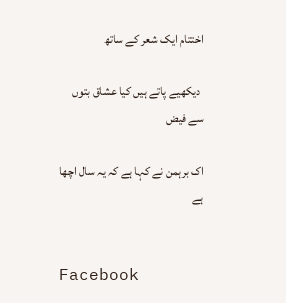اختتام ایک شعر کے ساتھ

 دیکھیے پاتے ہیں کیا عشاق بتوں سے فیض

اک برہمن نے کہا ہے کہ یہ سال اچھا ہے


Facebook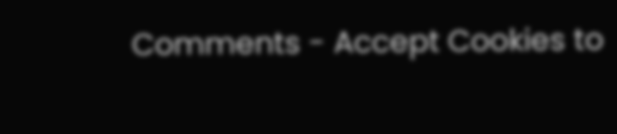Comments - Accept Cookies to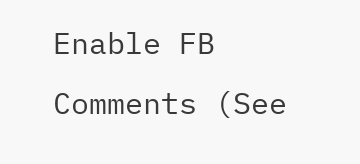Enable FB Comments (See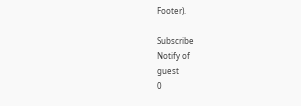Footer).

Subscribe
Notify of
guest
0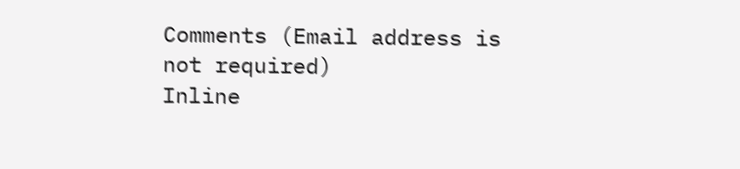Comments (Email address is not required)
Inline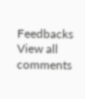Feedbacks
View all comments